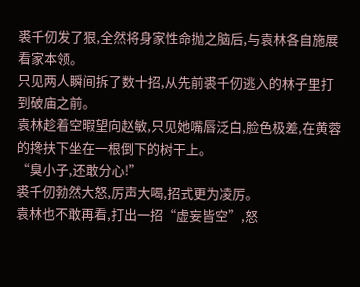裘千仞发了狠,全然将身家性命抛之脑后,与袁林各自施展看家本领。
只见两人瞬间拆了数十招,从先前裘千仞逃入的林子里打到破庙之前。
袁林趁着空暇望向赵敏,只见她嘴唇泛白,脸色极差,在黄蓉的搀扶下坐在一根倒下的树干上。
“臭小子,还敢分心!”
裘千仞勃然大怒,厉声大喝,招式更为凌厉。
袁林也不敢再看,打出一招“虚妄皆空”,怒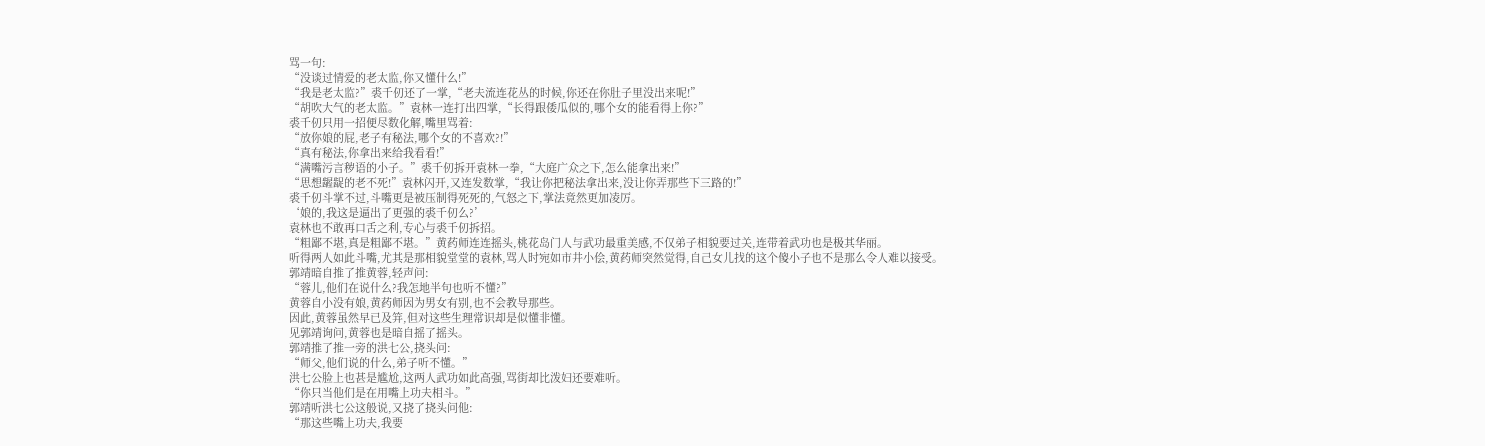骂一句:
“没谈过情爱的老太监,你又懂什么!”
“我是老太监?”裘千仞还了一掌,“老夫流连花丛的时候,你还在你肚子里没出来呢!”
“胡吹大气的老太监。”袁林一连打出四掌,“长得跟倭瓜似的,哪个女的能看得上你?”
裘千仞只用一招便尽数化解,嘴里骂着:
“放你娘的屁,老子有秘法,哪个女的不喜欢?!”
“真有秘法,你拿出来给我看看!”
“满嘴污言秽语的小子。”裘千仞拆开袁林一拳,“大庭广众之下,怎么能拿出来!”
“思想龌龊的老不死!”袁林闪开,又连发数掌,“我让你把秘法拿出来,没让你弄那些下三路的!”
裘千仞斗掌不过,斗嘴更是被压制得死死的,气怒之下,掌法竟然更加凌厉。
‘娘的,我这是逼出了更强的裘千仞么?’
袁林也不敢再口舌之利,专心与裘千仞拆招。
“粗鄙不堪,真是粗鄙不堪。”黄药师连连摇头,桃花岛门人与武功最重美感,不仅弟子相貌要过关,连带着武功也是极其华丽。
听得两人如此斗嘴,尤其是那相貌堂堂的袁林,骂人时宛如市井小侩,黄药师突然觉得,自己女儿找的这个傻小子也不是那么令人难以接受。
郭靖暗自推了推黄蓉,轻声问:
“蓉儿,他们在说什么?我怎地半句也听不懂?”
黄蓉自小没有娘,黄药师因为男女有别,也不会教导那些。
因此,黄蓉虽然早已及笄,但对这些生理常识却是似懂非懂。
见郭靖询问,黄蓉也是暗自摇了摇头。
郭靖推了推一旁的洪七公,挠头问:
“师父,他们说的什么,弟子听不懂。”
洪七公脸上也甚是尴尬,这两人武功如此高强,骂街却比泼妇还要难听。
“你只当他们是在用嘴上功夫相斗。”
郭靖听洪七公这般说,又挠了挠头问他:
“那这些嘴上功夫,我要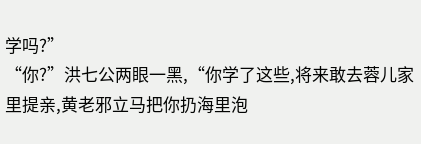学吗?”
“你?”洪七公两眼一黑,“你学了这些,将来敢去蓉儿家里提亲,黄老邪立马把你扔海里泡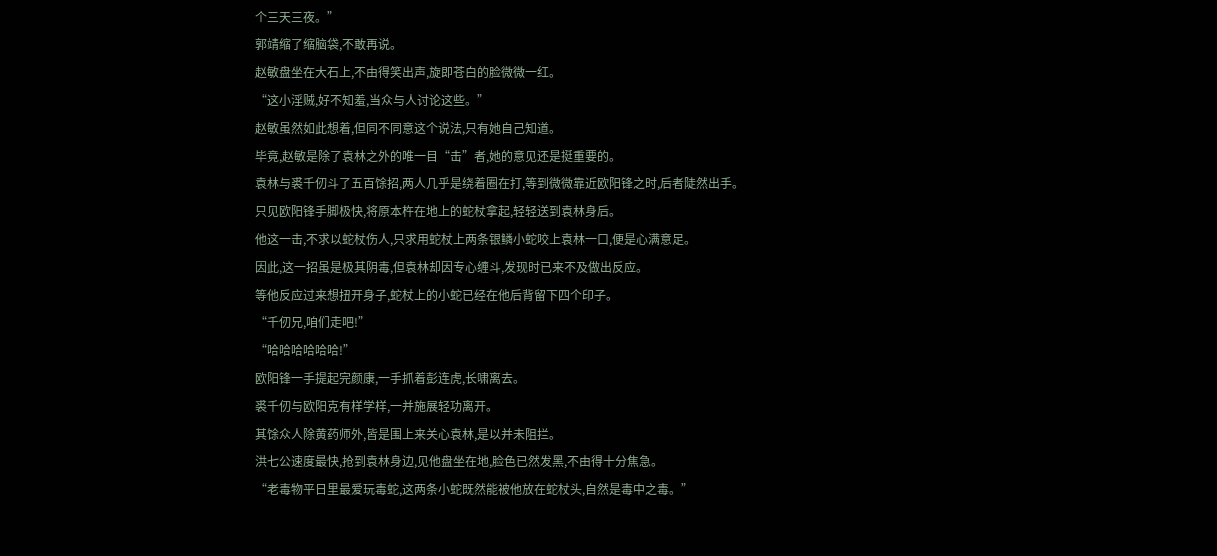个三天三夜。”
郭靖缩了缩脑袋,不敢再说。
赵敏盘坐在大石上,不由得笑出声,旋即苍白的脸微微一红。
“这小淫贼,好不知羞,当众与人讨论这些。”
赵敏虽然如此想着,但同不同意这个说法,只有她自己知道。
毕竟,赵敏是除了袁林之外的唯一目“击”者,她的意见还是挺重要的。
袁林与裘千仞斗了五百馀招,两人几乎是绕着圈在打,等到微微靠近欧阳锋之时,后者陡然出手。
只见欧阳锋手脚极快,将原本杵在地上的蛇杖拿起,轻轻送到袁林身后。
他这一击,不求以蛇杖伤人,只求用蛇杖上两条银鳞小蛇咬上袁林一口,便是心满意足。
因此,这一招虽是极其阴毒,但袁林却因专心缠斗,发现时已来不及做出反应。
等他反应过来想扭开身子,蛇杖上的小蛇已经在他后背留下四个印子。
“千仞兄,咱们走吧!”
“哈哈哈哈哈哈!”
欧阳锋一手提起完颜康,一手抓着彭连虎,长啸离去。
裘千仞与欧阳克有样学样,一并施展轻功离开。
其馀众人除黄药师外,皆是围上来关心袁林,是以并未阻拦。
洪七公速度最快,抢到袁林身边,见他盘坐在地,脸色已然发黑,不由得十分焦急。
“老毒物平日里最爱玩毒蛇,这两条小蛇既然能被他放在蛇杖头,自然是毒中之毒。”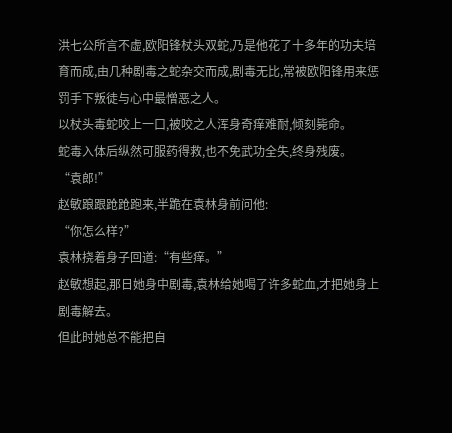洪七公所言不虚,欧阳锋杖头双蛇,乃是他花了十多年的功夫培育而成,由几种剧毒之蛇杂交而成,剧毒无比,常被欧阳锋用来惩罚手下叛徒与心中最憎恶之人。
以杖头毒蛇咬上一口,被咬之人浑身奇痒难耐,倾刻毙命。
蛇毒入体后纵然可服药得救,也不免武功全失,终身残废。
“袁郎!”
赵敏踉跟跄跄跑来,半跪在袁林身前问他:
“你怎么样?”
袁林挠着身子回道:“有些痒。”
赵敏想起,那日她身中剧毒,袁林给她喝了许多蛇血,才把她身上剧毒解去。
但此时她总不能把自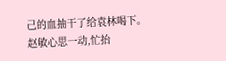己的血抽干了给袁林喝下。
赵敏心思一动,忙抬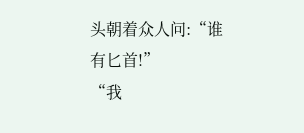头朝着众人问:“谁有匕首!”
“我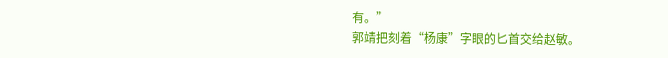有。”
郭靖把刻着“杨康”字眼的匕首交给赵敏。